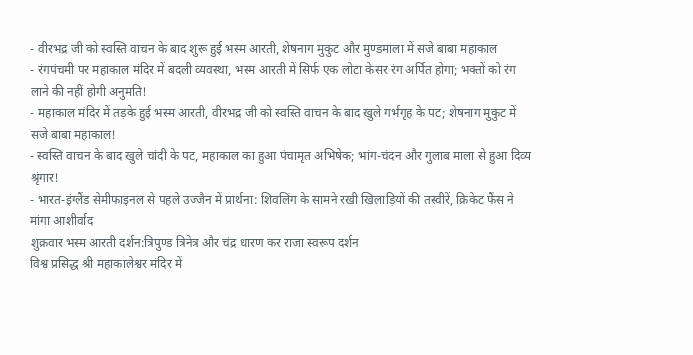- वीरभद्र जी को स्वस्ति वाचन के बाद शुरू हुई भस्म आरती, शेषनाग मुकुट और मुण्डमाला में सजे बाबा महाकाल
- रंगपंचमी पर महाकाल मंदिर में बदली व्यवस्था, भस्म आरती में सिर्फ एक लोटा केसर रंग अर्पित होगा; भक्तों को रंग लाने की नहीं होगी अनुमति!
- महाकाल मंदिर में तड़के हुई भस्म आरती, वीरभद्र जी को स्वस्ति वाचन के बाद खुले गर्भगृह के पट; शेषनाग मुकुट में सजे बाबा महाकाल!
- स्वस्ति वाचन के बाद खुले चांदी के पट, महाकाल का हुआ पंचामृत अभिषेक; भांग-चंदन और गुलाब माला से हुआ दिव्य श्रृंगार!
- भारत-इंग्लैंड सेमीफाइनल से पहले उज्जैन में प्रार्थना: शिवलिंग के सामने रखी खिलाड़ियों की तस्वीरें, क्रिकेट फैंस ने मांगा आशीर्वाद
शुक्रवार भस्म आरती दर्शन:त्रिपुण्ड त्रिनेत्र और चंद्र धारण कर राजा स्वरूप दर्शन
विश्व प्रसिद्ध श्री महाकालेश्वर मंदिर में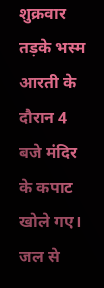शुक्रवार तड़के भस्म आरती के दौरान 4 बजे मंदिर के कपाट खोले गए। जल से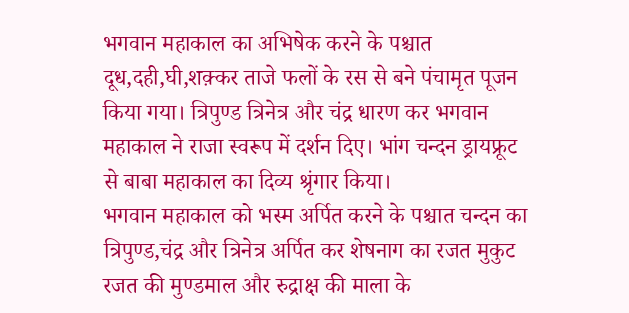भगवान महाकाल का अभिषेक करने के पश्चात दूध,दही,घी,शक़्कर ताजे फलों के रस से बने पंचामृत पूजन किया गया। त्रिपुण्ड त्रिनेत्र और चंद्र धारण कर भगवान महाकाल ने राजा स्वरूप में दर्शन दिए। भांग चन्दन ड्रायफ्रूट से बाबा महाकाल का दिव्य श्रृंगार किया।
भगवान महाकाल को भस्म अर्पित करने के पश्चात चन्दन का त्रिपुण्ड,चंद्र और त्रिनेत्र अर्पित कर शेषनाग का रजत मुकुट रजत की मुण्डमाल और रुद्राक्ष की माला के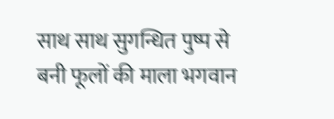साथ साथ सुगन्धित पुष्प से बनी फूलों की माला भगवान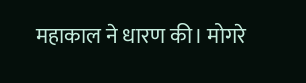महाकाल ने धारण की। मोगरे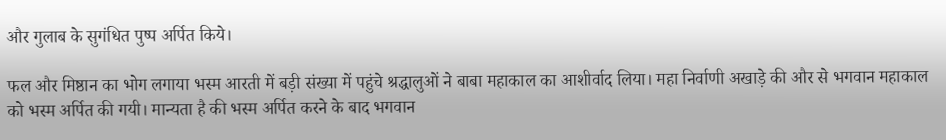और गुलाब के सुगंधित पुष्प अर्पित किये।

फल और मिष्ठान का भोग लगाया भस्म आरती में बड़ी संख्या में पहुंचे श्रद्धालुओं ने बाबा महाकाल का आशीर्वाद लिया। महा निर्वाणी अखाड़े की और से भगवान महाकाल को भस्म अर्पित की गयी। मान्यता है की भस्म अर्पित करने के बाद भगवान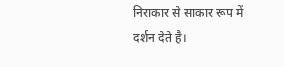निराकार से साकार रूप में दर्शन देते है।